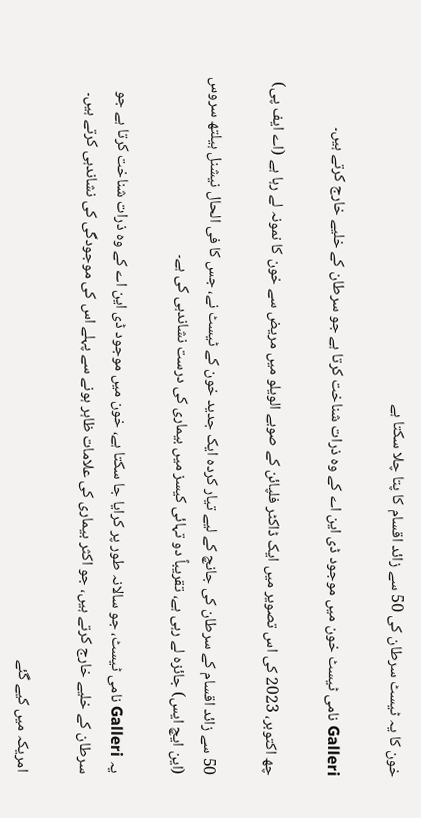خون کا یہ ٹیسٹ سرطان کی 50 سے زائد اقسام کا پتا چلا سکتا ہے

Galleri نامی ٹیسٹ خون میں موجود ڈی این اے کے وہ ذرات شناخت کرتا ہے جو سرطان کے خلیے خارج کرتے ہیں۔

چھ اکتوبر، 2023 کی اس تصویر میں ایک ڈاکٹر فلپائن کے صوبے الویلو میں مریض سے خون کا نمونہ لے رہا ہے (اے ایف پی)

50 سے زائد اقسام کے سرطان کی جانچ کے لیے تیار کردہ ایک جدید خون کے ٹیسٹ نے، جس کا فی الحال نیشنل ہیلتھ سروس (این ایچ ایس) جائزہ لے رہی ہے، تقریباً دو تہائی کیسز میں بیماری کی درست نشاندہی کی ہے۔

یہ Galleri نامی ٹیسٹ، جو سالانہ طور پر کرایا جا سکتا ہے، خون میں موجود ڈی این اے کے وہ ذرات شناخت کرتا ہے جو سرطان کے خلیے خارج کرتے ہیں، جو اکثر بیماری کی علامات ظاہر ہونے سے پہلے اس کی موجودگی کی نشاندہی کرتے ہیں۔

امریکہ میں کیے گئے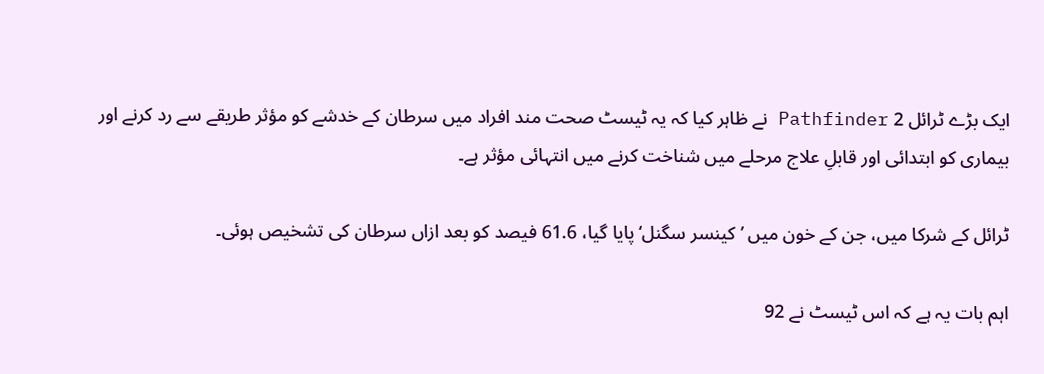ایک بڑے ٹرائل 2 Pathfinder نے ظاہر کیا کہ یہ ٹیسٹ صحت مند افراد میں سرطان کے خدشے کو مؤثر طریقے سے رد کرنے اور بیماری کو ابتدائی اور قابلِ علاج مرحلے میں شناخت کرنے میں انتہائی مؤثر ہے۔

ٹرائل کے شرکا میں، جن کے خون میں ’کینسر سگنل‘ پایا گیا، 61.6 فیصد کو بعد ازاں سرطان کی تشخیص ہوئی۔

اہم بات یہ ہے کہ اس ٹیسٹ نے 92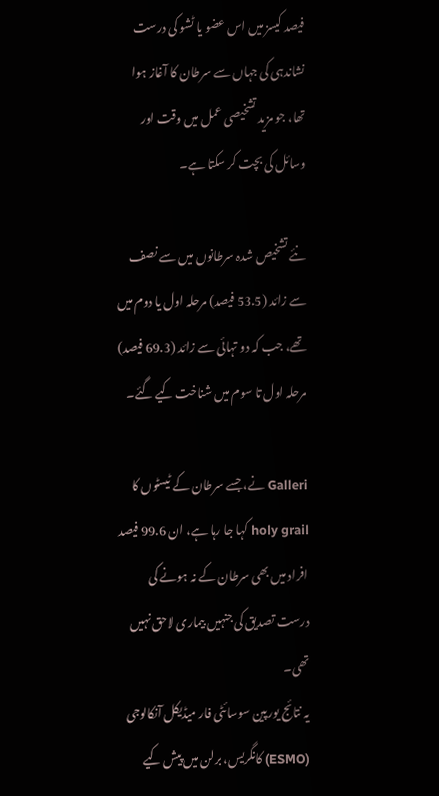فیصد کیسز میں اس عضو یا ٹشو کی درست نشاندہی کی جہاں سے سرطان کا آغاز ہوا تھا، جو مزید تشخیصی عمل میں وقت اور وسائل کی بچت کر سکتا ہے۔

نئے تشخیص شدہ سرطانوں میں سے نصف سے زائد (53.5 فیصد) مرحلہ اول یا دوم میں تھے، جب کہ دو تہائی سے زائد (69.3 فیصد) مرحلہ اول تا سوم میں شناخت کیے گئے۔

Galleri نے، جسے سرطان کے ٹیسٹوں کا holy grail کہا جا رہا ہے، ان 99.6 فیصد افراد میں بھی سرطان کے نہ ہونے کی درست تصدیق کی جنہیں بیماری لاحق نہیں تھی۔
یہ نتائج یورپین سوسائٹی فار میڈیکل آنکالوجی (ESMO) کانگریس، برلن میں پیش کیے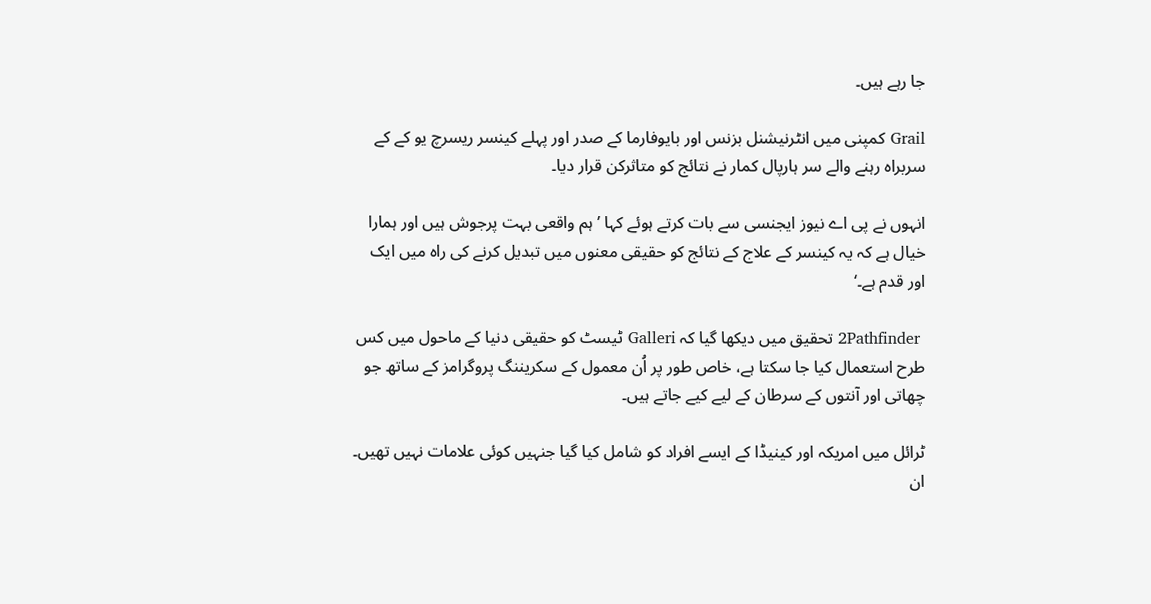جا رہے ہیں۔

Grail کمپنی میں انٹرنیشنل بزنس اور بایوفارما کے صدر اور پہلے کینسر ریسرچ یو کے کے سربراہ رہنے والے سر ہارپال کمار نے نتائج کو متاثرکن قرار دیا۔

انہوں نے پی اے نیوز ایجنسی سے بات کرتے ہوئے کہا ’ہم واقعی بہت پرجوش ہیں اور ہمارا خیال ہے کہ یہ کینسر کے علاج کے نتائج کو حقیقی معنوں میں تبدیل کرنے کی راہ میں ایک اور قدم ہے۔‘

 2Pathfinder تحقیق میں دیکھا گیا کہ Galleri ٹیسٹ کو حقیقی دنیا کے ماحول میں کس طرح استعمال کیا جا سکتا ہے، خاص طور پر اُن معمول کے سکریننگ پروگرامز کے ساتھ جو چھاتی اور آنتوں کے سرطان کے لیے کیے جاتے ہیں۔

ٹرائل میں امریکہ اور کینیڈا کے ایسے افراد کو شامل کیا گیا جنہیں کوئی علامات نہیں تھیں۔ ان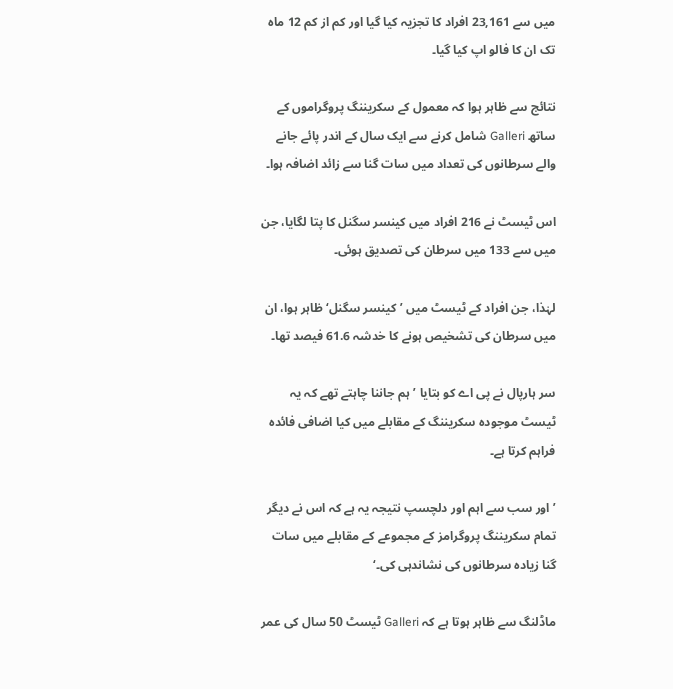میں سے 23,161 افراد کا تجزیہ کیا گیا اور کم از کم 12 ماہ تک ان کا فالو اپ کیا گیا۔

نتائج سے ظاہر ہوا کہ معمول کے سکریننگ پروگراموں کے ساتھ Galleri شامل کرنے سے ایک سال کے اندر پائے جانے والے سرطانوں کی تعداد میں سات گنا سے زائد اضافہ ہوا۔

اس ٹیسٹ نے 216 افراد میں کینسر سگنل کا پتا لگایا، جن میں سے 133 میں سرطان کی تصدیق ہوئی۔

لہٰذا، جن افراد کے ٹیسٹ میں ’کینسر سگنل‘ ظاہر ہوا، ان میں سرطان کی تشخیص ہونے کا خدشہ 61.6 فیصد تھا۔

سر ہارپال نے پی اے کو بتایا ’ہم جاننا چاہتے تھے کہ یہ ٹیسٹ موجودہ سکریننگ کے مقابلے میں کیا اضافی فائدہ فراہم کرتا ہے۔

’اور سب سے اہم اور دلچسپ نتیجہ یہ ہے کہ اس نے دیگر تمام سکریننگ پروگرامز کے مجموعے کے مقابلے میں سات گنا زیادہ سرطانوں کی نشاندہی کی۔‘

ماڈلنگ سے ظاہر ہوتا ہے کہ Galleri ٹیسٹ 50 سال کی عمر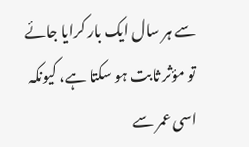سے ہر سال ایک بار کرایا جائے تو مؤثر ثابت ہو سکتا ہے، کیونکہ اسی عمر سے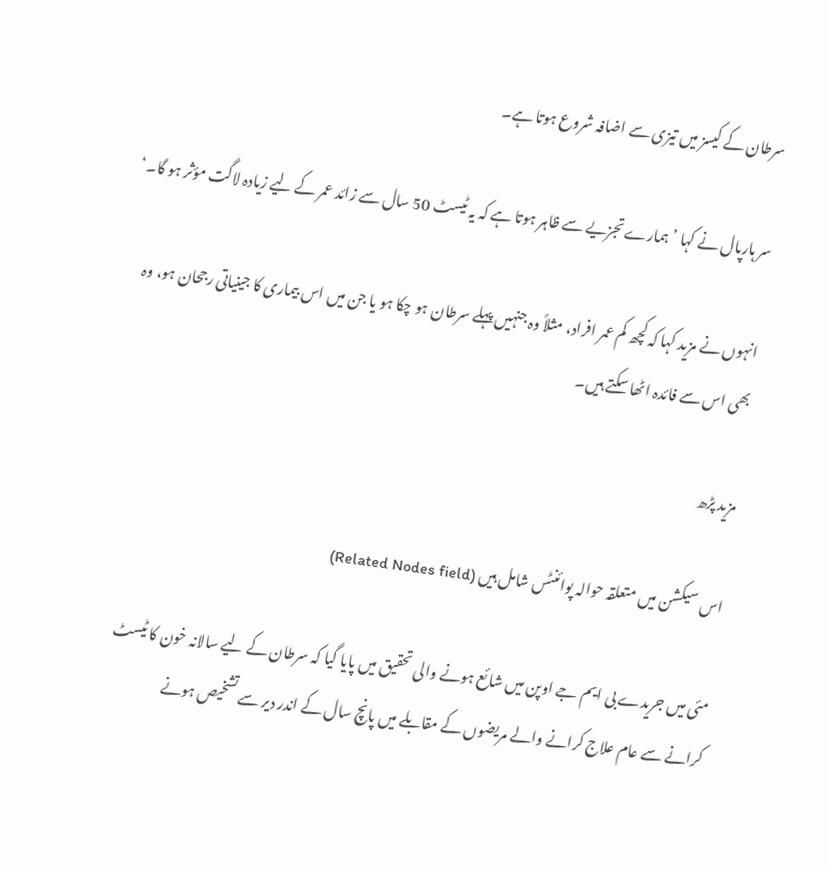سرطان کے کیسز میں تیزی سے اضافہ شروع ہوتا ہے۔

سر ہارپال نے کہا ’ہمارے تجزیے سے ظاہر ہوتا ہے کہ یہ ٹیسٹ 50 سال سے زائد عمر کے لیے زیادہ لاگت مؤثر ہو گا۔‘

انہوں نے مزید کہا کہ کچھ کم عمر افراد، مثلاً وہ جنہیں پہلے سرطان ہو چکا ہو یا جن میں اس بیماری کا جینیاتی رجحان ہو، وہ بھی اس سے فائدہ اٹھا سکتے ہیں۔

مزید پڑھ

اس سیکشن میں متعلقہ حوالہ پوائنٹس شامل ہیں (Related Nodes field)

مئی میں جریدے بی ایم جے اوپن میں شائع ہونے والی تحقیق میں پایا گیا کہ سرطان کے لیے سالانہ خون کا ٹیسٹ کرانے سے عام علاج کرانے والے مریضوں کے مقابلے میں پانچ سال کے اندر دیر سے تشخیص ہونے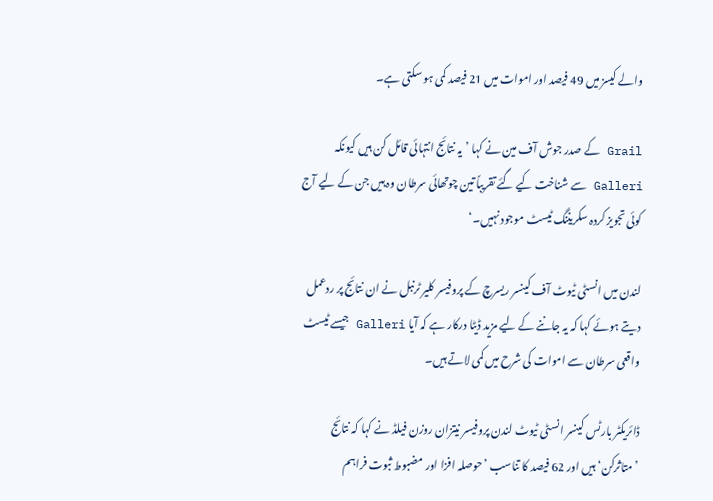والے کیسز میں 49 فیصد اور اموات میں 21 فیصد کمی ہو سکتی ہے۔

Grail کے صدر جوش آف مین نے کہا ’یہ نتائج انتہائی قائل کن ہیں کیونکہ Galleri سے شناخت کیے گئے تقریباً تین چوتھائی سرطان وہ ہیں جن کے لیے آج کوئی تجویز کردہ سکریننگ ٹیسٹ موجود نہیں۔‘

لندن میں انسٹی ٹیوٹ آف کینسر ریسرچ کے پروفیسر کلیر ٹرنبل نے ان نتائج پر ردعمل دیتے ہوئے کہا کہ یہ جاننے کے لیے مزید ڈیٹا درکار ہے کہ آیا Galleri جیسے ٹیسٹ واقعی سرطان سے اموات کی شرح میں کمی لاتے ہیں۔

ڈائریکٹر بارٹس کینسر انسٹی ٹیوٹ لندن پروفیسر نیتزان روزن فیلڈ نے کہا کہ نتائج ’متاثرکن‘ ہیں اور 62 فیصد کا تناسب ’حوصلہ افزا اور مضبوط ثبوت فراہم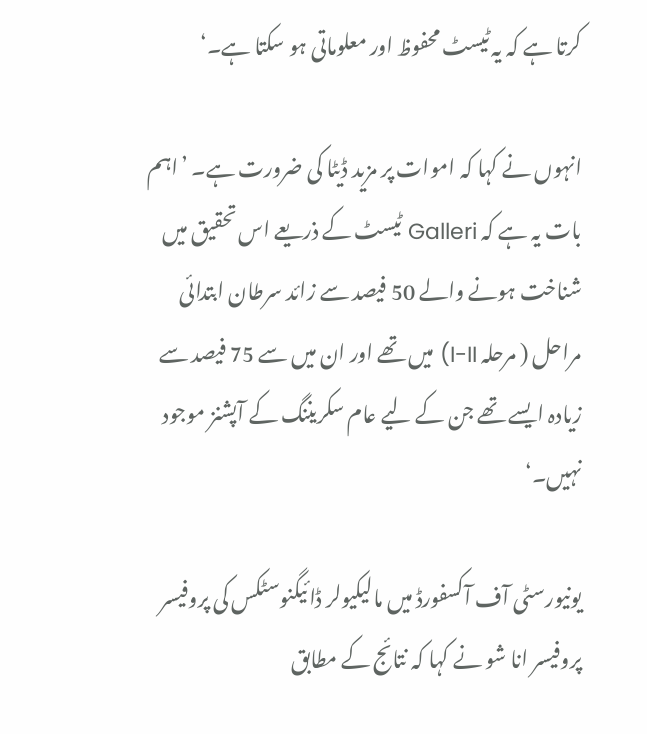کرتا ہے کہ یہ ٹیسٹ محفوظ اور معلوماتی ہو سکتا ہے۔‘

انہوں نے کہا کہ اموات پر مزید ڈیٹا کی ضرورت ہے۔ ’اہم بات یہ ہے کہ Galleri ٹیسٹ کے ذریعے اس تحقیق میں شناخت ہونے والے 50 فیصد سے زائد سرطان ابتدائی مراحل ( مرحلہ I-II) میں تھے اور ان میں سے 75 فیصد سے زیادہ ایسے تھے جن کے لیے عام سکریننگ کے آپشنز موجود نہیں۔‘

یونیورسٹی آف آکسفورڈ میں مالیکیولر ڈائیگنوسٹکس کی پروفیسر پروفیسر انا شو نے کہا کہ نتائج کے مطابق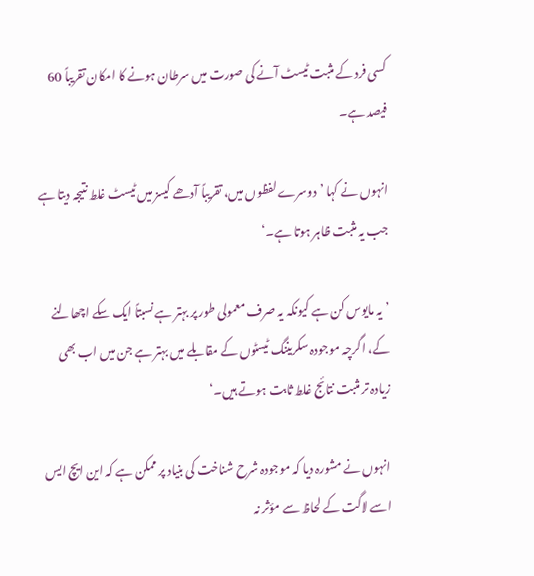کسی فرد کے مثبت ٹیسٹ آنے کی صورت میں سرطان ہونے کا امکان تقریباً 60 فیصد ہے۔

انہوں نے کہا ’دوسرے لفظوں میں، تقریباً آدھے کیسز میں ٹیسٹ غلط نتیجہ دیتا ہے جب یہ مثبت ظاہر ہوتا ہے۔‘

’یہ مایوس کن ہے کیونکہ یہ صرف معمولی طور پر بہتر ہے نسبتاً ایک سکے اچھالنے کے، اگرچہ موجودہ سکریننگ ٹیسٹوں کے مقابلے میں بہتر ہے جن میں اب بھی زیادہ تر مثبت نتائج غلط ثابت ہوتے ہیں۔‘

انہوں نے مشورہ دیا کہ موجودہ شرح شناخت کی بنیاد پر ممکن ہے کہ این ایچ ایس اسے لاگت کے لحاظ سے مؤثر نہ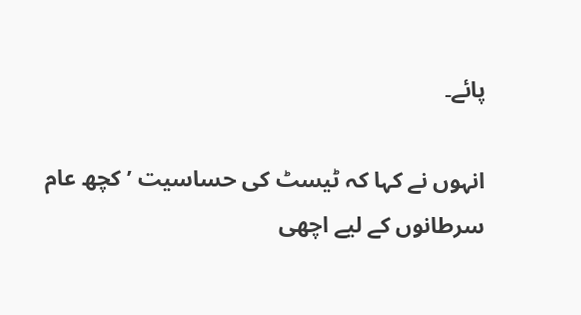پائے۔

انہوں نے کہا کہ ٹیسٹ کی حساسیت ’کچھ عام سرطانوں کے لیے اچھی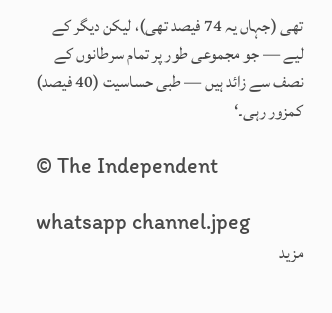تھی (جہاں یہ 74 فیصد تھی)، لیکن دیگر کے لیے — جو مجموعی طور پر تمام سرطانوں کے نصف سے زائد ہیں — طبی حساسیت (40 فیصد) کمزور رہی۔‘

© The Independent

whatsapp channel.jpeg
مزید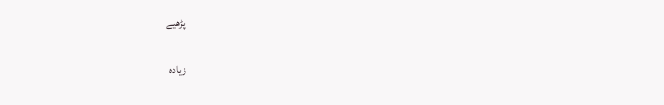پڑھیے

زیادہ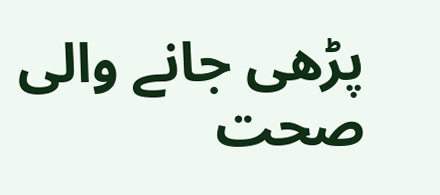پڑھی جانے والی صحت